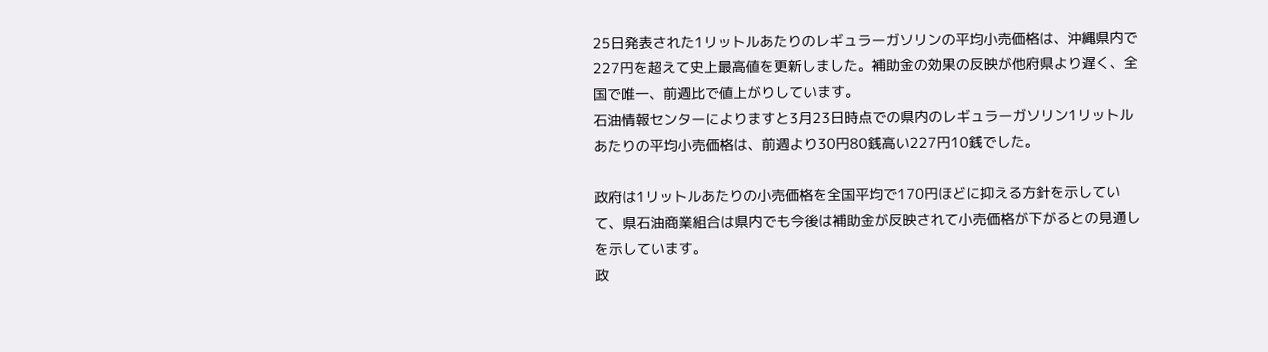25日発表された1リットルあたりのレギュラーガソリンの平均小売価格は、沖縄県内で227円を超えて史上最高値を更新しました。補助金の効果の反映が他府県より遅く、全国で唯一、前週比で値上がりしています。
石油情報センターによりますと3月23日時点での県内のレギュラーガソリン1リットルあたりの平均小売価格は、前週より30円80銭高い227円10銭でした。

政府は1リットルあたりの小売価格を全国平均で170円ほどに抑える方針を示していて、県石油商業組合は県内でも今後は補助金が反映されて小売価格が下がるとの見通しを示しています。
政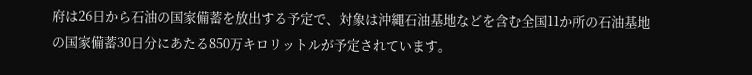府は26日から石油の国家備蓄を放出する予定で、対象は沖縄石油基地などを含む全国11か所の石油基地の国家備蓄30日分にあたる850万キロリットルが予定されています。